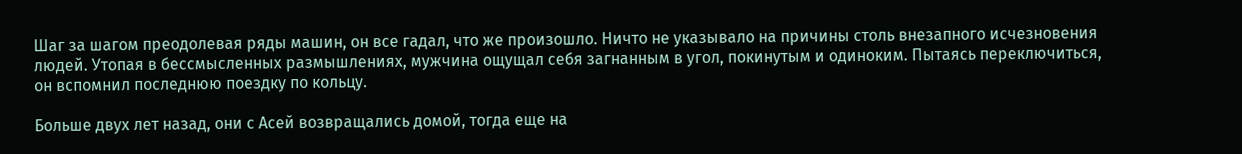Шаг за шагом преодолевая ряды машин, он все гадал, что же произошло. Ничто не указывало на причины столь внезапного исчезновения людей. Утопая в бессмысленных размышлениях, мужчина ощущал себя загнанным в угол, покинутым и одиноким. Пытаясь переключиться, он вспомнил последнюю поездку по кольцу.

Больше двух лет назад, они с Асей возвращались домой, тогда еще на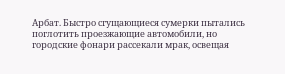Арбат. Быстро сгущающиеся сумерки пытались поглотить проезжающие автомобили, но городские фонари рассекали мрак, освещая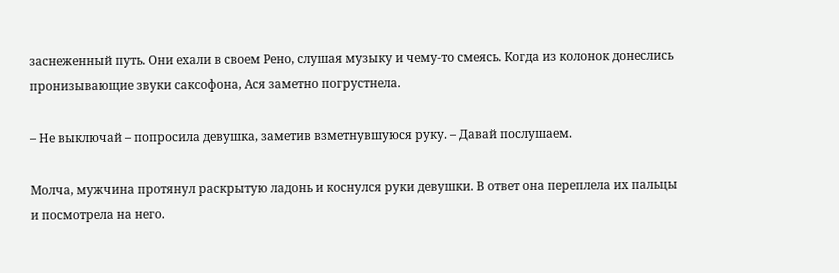заснеженный путь. Они ехали в своем Рено, слушая музыку и чему-то смеясь. Когда из колонок донеслись пронизывающие звуки саксофона, Ася заметно погрустнела.

– Не выключай – попросила девушка, заметив взметнувшуюся руку. – Давай послушаем.

Молча, мужчина протянул раскрытую ладонь и коснулся руки девушки. В ответ она переплела их пальцы и посмотрела на него.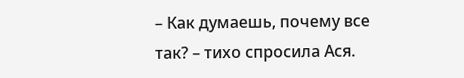– Как думаешь, почему все так? – тихо спросила Ася.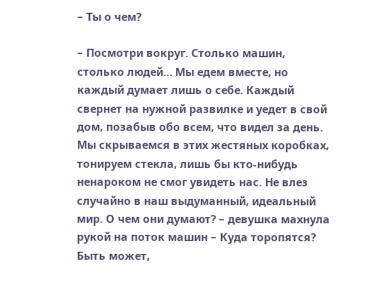– Ты о чем?

– Посмотри вокруг. Столько машин, столько людей… Мы едем вместе, но каждый думает лишь о себе. Каждый свернет на нужной развилке и уедет в свой дом, позабыв обо всем, что видел за день. Мы скрываемся в этих жестяных коробках, тонируем стекла, лишь бы кто-нибудь ненароком не смог увидеть нас. Не влез случайно в наш выдуманный, идеальный мир. О чем они думают? – девушка махнула рукой на поток машин – Куда торопятся? Быть может,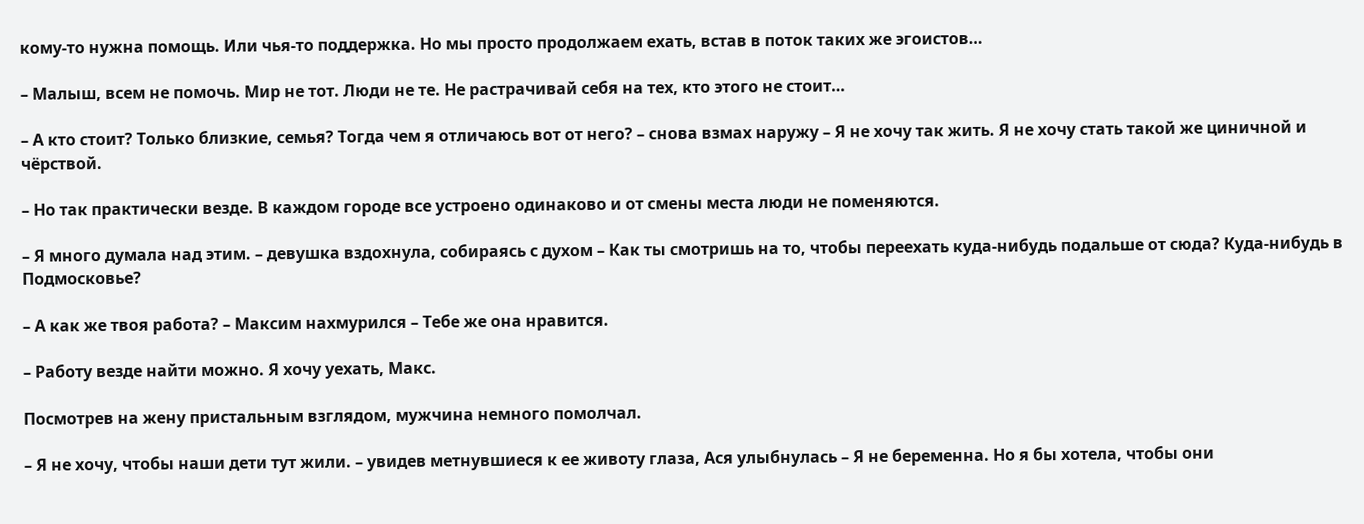кому-то нужна помощь. Или чья-то поддержка. Но мы просто продолжаем ехать, встав в поток таких же эгоистов…

– Малыш, всем не помочь. Мир не тот. Люди не те. Не растрачивай себя на тех, кто этого не стоит…

– А кто стоит? Только близкие, семья? Тогда чем я отличаюсь вот от него? – снова взмах наружу – Я не хочу так жить. Я не хочу стать такой же циничной и чёрствой.

– Но так практически везде. В каждом городе все устроено одинаково и от смены места люди не поменяются.

– Я много думала над этим. – девушка вздохнула, собираясь с духом – Как ты смотришь на то, чтобы переехать куда-нибудь подальше от сюда? Куда-нибудь в Подмосковье?

– А как же твоя работа? – Максим нахмурился – Тебе же она нравится.

– Работу везде найти можно. Я хочу уехать, Макс.

Посмотрев на жену пристальным взглядом, мужчина немного помолчал.

– Я не хочу, чтобы наши дети тут жили. – увидев метнувшиеся к ее животу глаза, Ася улыбнулась – Я не беременна. Но я бы хотела, чтобы они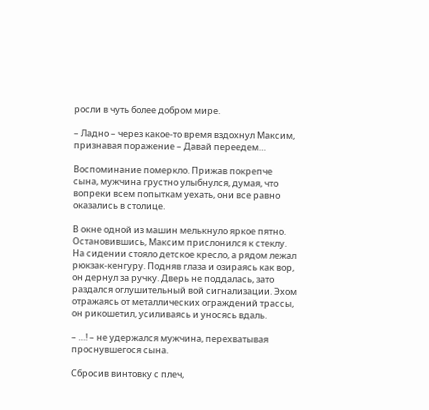росли в чуть более добром мире.

– Ладно – через какое-то время вздохнул Максим, признавая поражение – Давай переедем…

Воспоминание померкло. Прижав покрепче сына, мужчина грустно улыбнулся, думая, что вопреки всем попыткам уехать, они все равно оказались в столице.

В окне одной из машин мелькнуло яркое пятно. Остановившись, Максим прислонился к стеклу. На сидении стояло детское кресло, а рядом лежал рюкзак-кенгуру. Подняв глаза и озираясь как вор, он дернул за ручку. Дверь не поддалась, зато раздался оглушительный вой сигнализации. Эхом отражаясь от металлических ограждений трассы, он рикошетил, усиливаясь и уносясь вдаль.

– …! – не удержался мужчина, перехватывая проснувшегося сына.

Сбросив винтовку с плеч,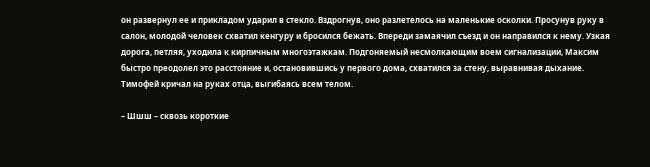он развернул ее и прикладом ударил в стекло. Вздрогнув, оно разлетелось на маленькие осколки. Просунув руку в салон, молодой человек схватил кенгуру и бросился бежать. Впереди замаячил съезд и он направился к нему. Узкая дорога, петляя, уходила к кирпичным многоэтажкам. Подгоняемый несмолкающим воем сигнализации, Максим быстро преодолел это расстояние и, остановившись у первого дома, схватился за стену, выравнивая дыхание. Тимофей кричал на руках отца, выгибаясь всем телом.

– Шшш – сквозь короткие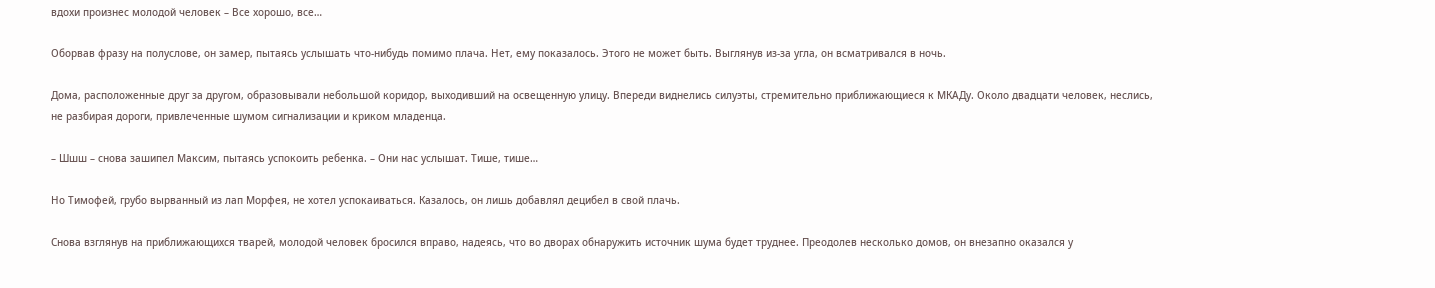вдохи произнес молодой человек – Все хорошо, все…

Оборвав фразу на полуслове, он замер, пытаясь услышать что-нибудь помимо плача. Нет, ему показалось. Этого не может быть. Выглянув из-за угла, он всматривался в ночь.

Дома, расположенные друг за другом, образовывали небольшой коридор, выходивший на освещенную улицу. Впереди виднелись силуэты, стремительно приближающиеся к МКАДу. Около двадцати человек, неслись, не разбирая дороги, привлеченные шумом сигнализации и криком младенца.

– Шшш – снова зашипел Максим, пытаясь успокоить ребенка. – Они нас услышат. Тише, тише…

Но Тимофей, грубо вырванный из лап Морфея, не хотел успокаиваться. Казалось, он лишь добавлял децибел в свой плачь.

Снова взглянув на приближающихся тварей, молодой человек бросился вправо, надеясь, что во дворах обнаружить источник шума будет труднее. Преодолев несколько домов, он внезапно оказался у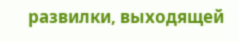развилки, выходящей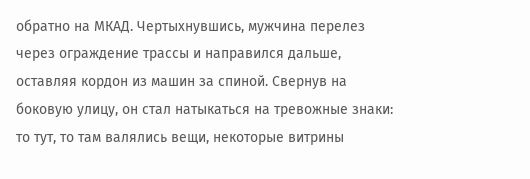обратно на МКАД. Чертыхнувшись, мужчина перелез через ограждение трассы и направился дальше, оставляя кордон из машин за спиной. Свернув на боковую улицу, он стал натыкаться на тревожные знаки: то тут, то там валялись вещи, некоторые витрины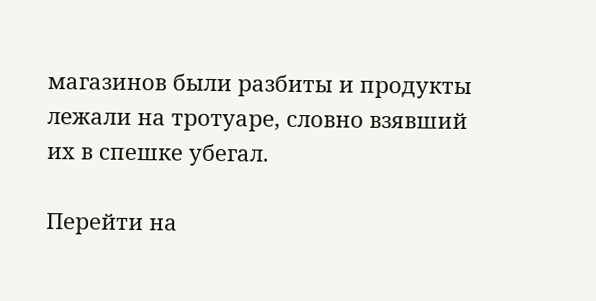магазинов были разбиты и продукты лежали на тротуаре, словно взявший их в спешке убегал.

Перейти на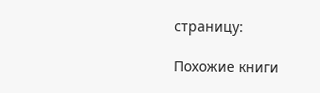страницу:

Похожие книги